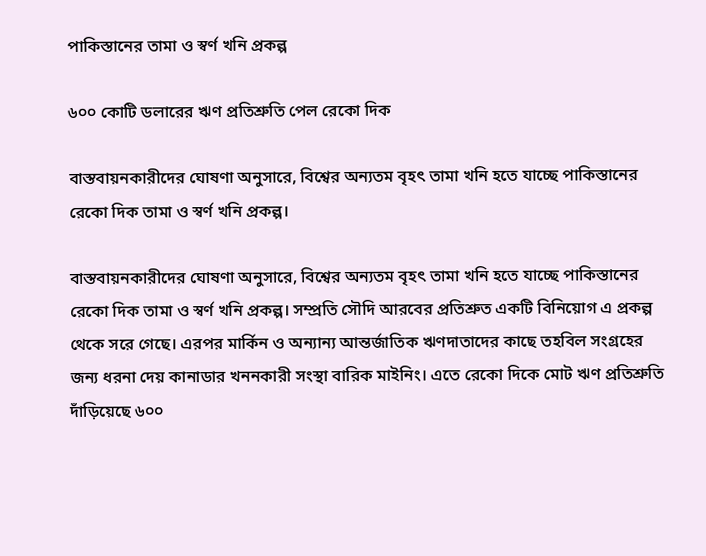পাকিস্তানের তামা ও স্বর্ণ খনি প্রকল্প

৬০০ কোটি ডলারের ঋণ প্রতিশ্রুতি পেল রেকো দিক

বাস্তবায়নকারীদের ঘোষণা অনুসারে, বিশ্বের অন্যতম বৃহৎ তামা খনি হতে যাচ্ছে পাকিস্তানের রেকো দিক তামা ও স্বর্ণ খনি প্রকল্প।

বাস্তবায়নকারীদের ঘোষণা অনুসারে, বিশ্বের অন্যতম বৃহৎ তামা খনি হতে যাচ্ছে পাকিস্তানের রেকো দিক তামা ও স্বর্ণ খনি প্রকল্প। সম্প্রতি সৌদি আরবের প্রতিশ্রুত একটি বিনিয়োগ এ প্রকল্প থেকে সরে গেছে। এরপর মার্কিন ও অন্যান্য আন্তর্জাতিক ঋণদাতাদের কাছে তহবিল সংগ্রহের জন্য ধরনা দেয় কানাডার খননকারী সংস্থা বারিক মাইনিং। এতে রেকো দিকে মোট ঋণ প্রতিশ্রুতি দাঁড়িয়েছে ৬০০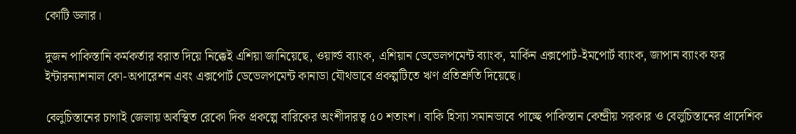কোটি ডলার।

দুজন পাকিস্তানি কর্মকর্তার বরাত দিয়ে নিক্কেই এশিয়া জানিয়েছে, ওয়ার্ল্ড ব্যাংক, এশিয়ান ডেভেলপমেন্ট ব্যাংক, মার্কিন এক্সপোর্ট-ইমপোর্ট ব্যাংক, জাপান ব্যাংক ফর ইন্টারন্যাশনাল কো-অপারেশন এবং এক্সপোর্ট ডেভেলপমেন্ট কানাডা যৌথভাবে প্রকল্পটিতে ঋণ প্রতিশ্রুতি দিয়েছে।

বেলুচিস্তানের চাগাই জেলায় অবস্থিত রেকো দিক প্রকল্পে বারিকের অংশীদারত্ব ৫০ শতাংশ। বাকি হিস্যা সমানভাবে পাচ্ছে পাকিস্তান কেন্দ্রীয় সরকার ও বেলুচিস্তানের প্রাদেশিক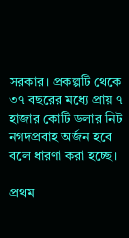সরকার। প্রকল্পটি থেকে ৩৭ বছরের মধ্যে প্রায় ৭ হাজার কোটি ডলার নিট নগদপ্রবাহ অর্জন হবে বলে ধারণা করা হচ্ছে।

প্রথম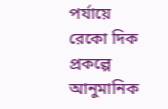পর্যায়ে রেকো দিক প্রকল্পে আনুমানিক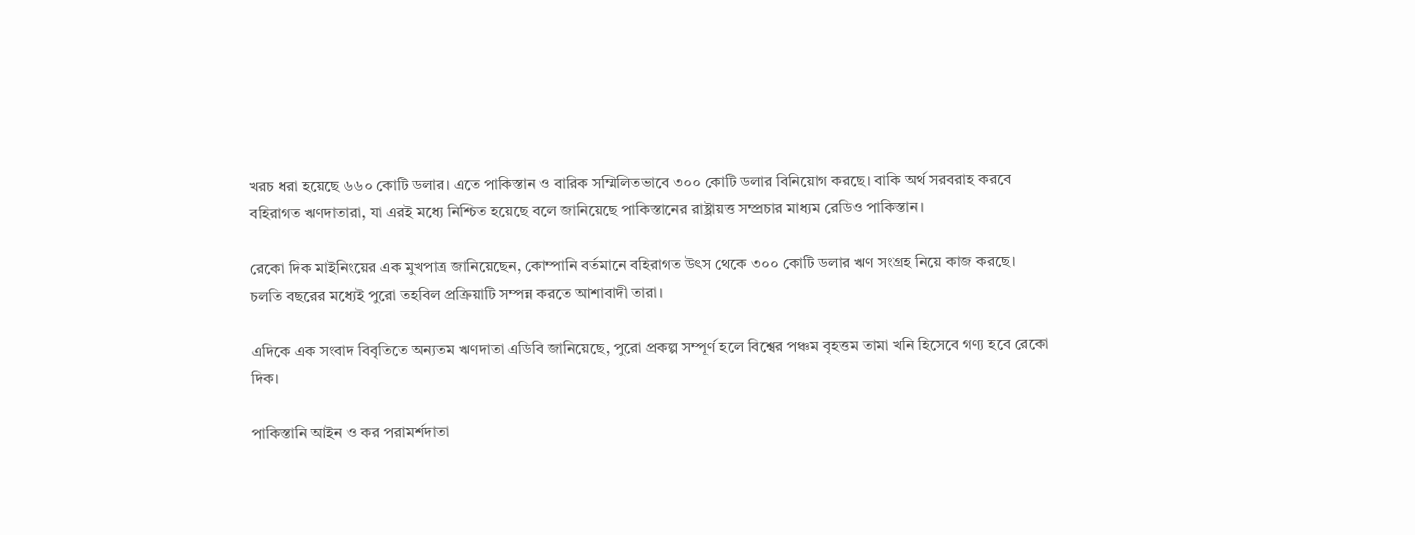খরচ ধরা হয়েছে ৬৬০ কোটি ডলার। এতে পাকিস্তান ও বারিক সম্মিলিতভাবে ৩০০ কোটি ডলার বিনিয়োগ করছে। বাকি অর্থ সরবরাহ করবে বহিরাগত ঋণদাতারা, যা এরই মধ্যে নিশ্চিত হয়েছে বলে জানিয়েছে পাকিস্তানের রাষ্ট্রায়ত্ত সম্প্রচার মাধ্যম রেডিও পাকিস্তান।

রেকো দিক মাইনিংয়ের এক মুখপাত্র জানিয়েছেন, কোম্পানি বর্তমানে বহিরাগত উৎস থেকে ৩০০ কোটি ডলার ঋণ সংগ্রহ নিয়ে কাজ করছে। চলতি বছরের মধ্যেই পুরো তহবিল প্রক্রিয়াটি সম্পন্ন করতে আশাবাদী তারা।

এদিকে এক সংবাদ বিবৃতিতে অন্যতম ঋণদাতা এডিবি জানিয়েছে, পুরো প্রকল্প সম্পূর্ণ হলে বিশ্বের পঞ্চম বৃহত্তম তামা খনি হিসেবে গণ্য হবে রেকো দিক।

পাকিস্তানি আইন ও কর পরামর্শদাতা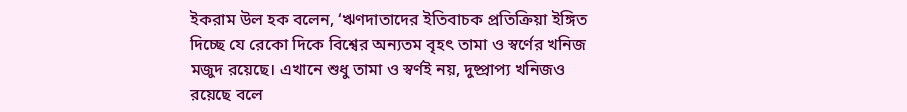ইকরাম উল হক বলেন, ‘ঋণদাতাদের ইতিবাচক প্রতিক্রিয়া ইঙ্গিত দিচ্ছে যে রেকো দিকে বিশ্বের অন্যতম বৃহৎ তামা ও স্বর্ণের খনিজ মজুদ রয়েছে। এখানে শুধু তামা ও স্বর্ণই নয়, দুষ্প্রাপ্য খনিজও রয়েছে বলে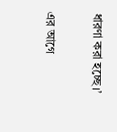ধারণা করা হচ্ছে।’

এর আগে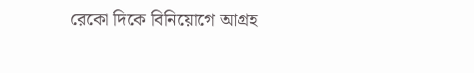রেকো দিকে বিনিয়োগে আগ্রহ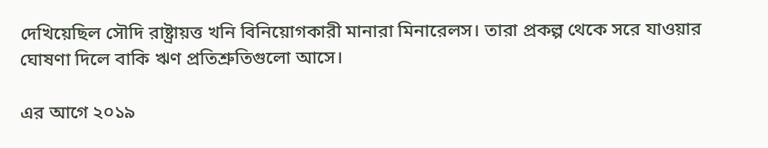দেখিয়েছিল সৌদি রাষ্ট্রায়ত্ত খনি বিনিয়োগকারী মানারা মিনারেলস। তারা প্রকল্প থেকে সরে যাওয়ার ঘোষণা দিলে বাকি ঋণ প্রতিশ্রুতিগুলো আসে।

এর আগে ২০১৯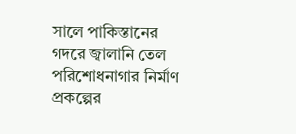সালে পাকিস্তানের গদরে জ্বালানি তেল পরিশোধনাগার নির্মাণ প্রকল্পের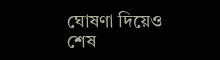ঘোষণা দিয়েও শেষ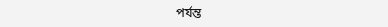পর্যন্ত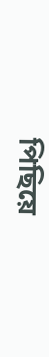পিছিয়ে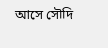আসে সৌদি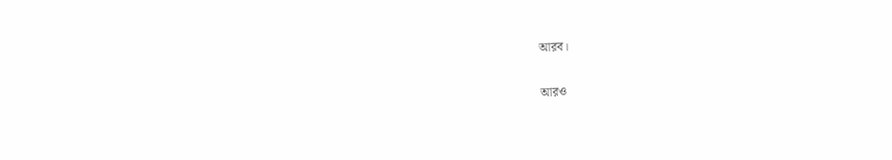আরব।

আরও